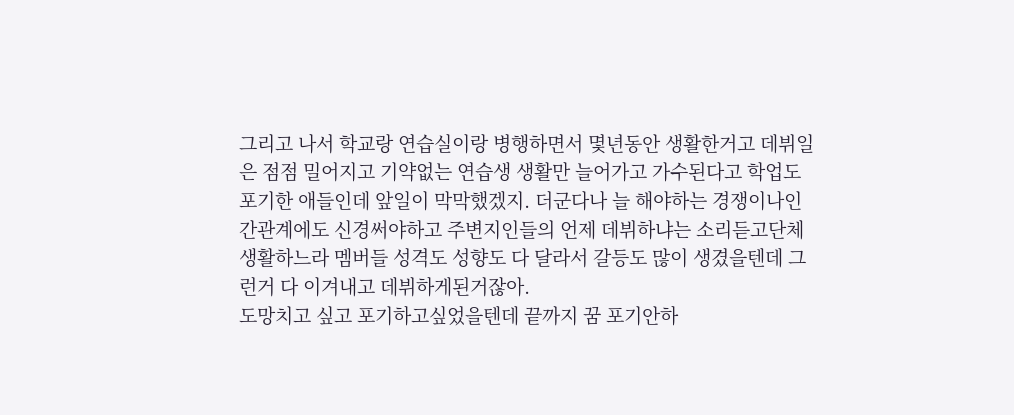그리고 나서 학교랑 연습실이랑 병행하면서 몇년동안 생활한거고 데뷔일은 점점 밀어지고 기약없는 연습생 생활만 늘어가고 가수된다고 학업도 포기한 애들인데 앞일이 막막했겠지. 더군다나 늘 해야하는 경쟁이나인간관계에도 신경써야하고 주변지인들의 언제 데뷔하냐는 소리듣고단체생활하느라 멤버들 성격도 성향도 다 달라서 갈등도 많이 생겼을텐데 그런거 다 이겨내고 데뷔하게된거잖아.
도망치고 싶고 포기하고싶었을텐데 끝까지 꿈 포기안하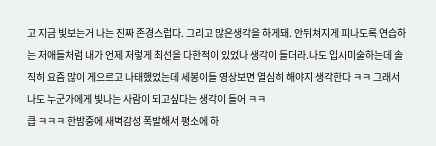고 지금 빛보는거 나는 진짜 존경스럽다. 그리고 많은생각을 하게돼. 안뒤쳐지게 피나도록 연습하는 저애들처럼 내가 언제 저렇게 최선을 다한적이 있었나 생각이 들더라.나도 입시미술하는데 솔직히 요즘 많이 게으르고 나태했었는데 세봉이들 영상보면 열심히 해야지 생각한다 ㅋㅋ 그래서 나도 누군가에게 빛나는 사람이 되고싶다는 생각이 들어 ㅋㅋ
큽 ㅋㅋㅋ 한밤중에 새벽감성 폭발해서 평소에 하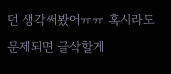던 생각써봤어ㅠㅠ 혹시라도 문제되면 글삭할게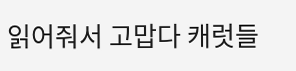읽어줘서 고맙다 캐럿들